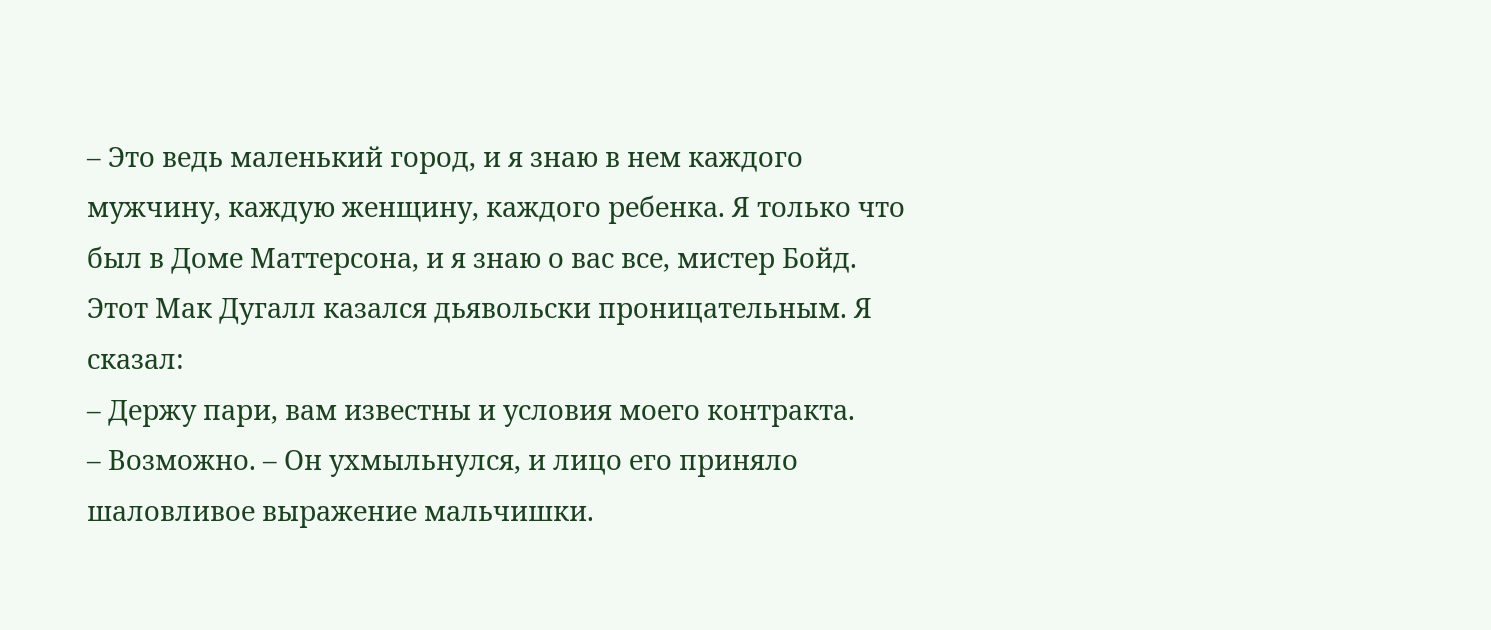– Это ведь маленький город, и я знаю в нем каждого мужчину, каждую женщину, каждого ребенка. Я только что был в Доме Маттерсона, и я знаю о вас все, мистер Бойд.
Этот Мак Дугалл казался дьявольски проницательным. Я сказал:
– Держу пари, вам известны и условия моего контракта.
– Возможно. – Он ухмыльнулся, и лицо его приняло шаловливое выражение мальчишки.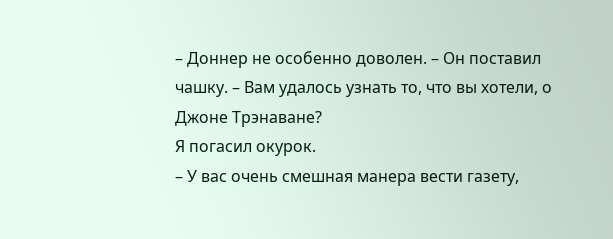– Доннер не особенно доволен. – Он поставил чашку. – Вам удалось узнать то, что вы хотели, о Джоне Трэнаване?
Я погасил окурок.
– У вас очень смешная манера вести газету,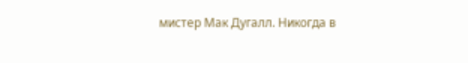мистер Мак Дугалл. Никогда в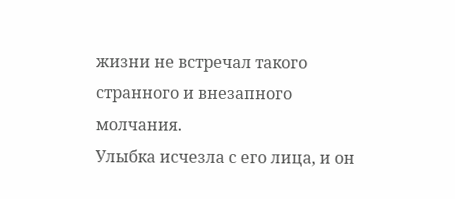жизни не встречал такого странного и внезапного молчания.
Улыбка исчезла с его лица, и он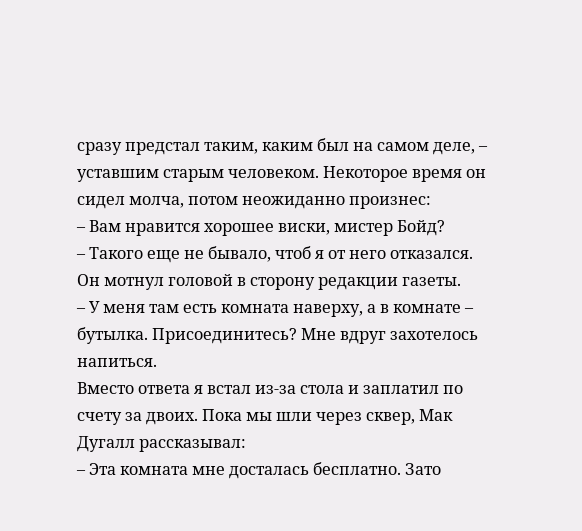сразу предстал таким, каким был на самом деле, – уставшим старым человеком. Некоторое время он сидел молча, потом неожиданно произнес:
– Вам нравится хорошее виски, мистер Бойд?
– Такого еще не бывало, чтоб я от него отказался.
Он мотнул головой в сторону редакции газеты.
– У меня там есть комната наверху, а в комнате – бутылка. Присоединитесь? Мне вдруг захотелось напиться.
Вместо ответа я встал из-за стола и заплатил по счету за двоих. Пока мы шли через сквер, Мак Дугалл рассказывал:
– Эта комната мне досталась бесплатно. Зато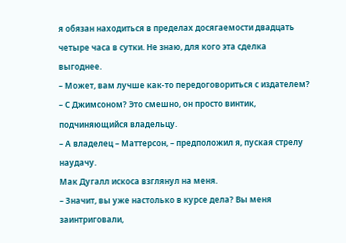я обязан находиться в пределах досягаемости двадцать четыре часа в сутки. Не знаю, для кого эта сделка выгоднее.
– Может, вам лучше как-то передоговориться с издателем?
– С Джимсоном? Это смешно, он просто винтик, подчиняющийся владельцу.
– А владелец – Маттерсон, – предположил я, пуская стрелу наудачу.
Мак Дугалл искоса взглянул на меня.
– Значит, вы уже настолько в курсе дела? Вы меня заинтриговали,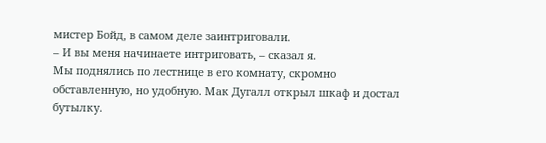мистер Бойд, в самом деле заинтриговали.
– И вы меня начинаете интриговать, – сказал я.
Мы поднялись по лестнице в его комнату, скромно обставленную, но удобную. Мак Дугалл открыл шкаф и достал бутылку.